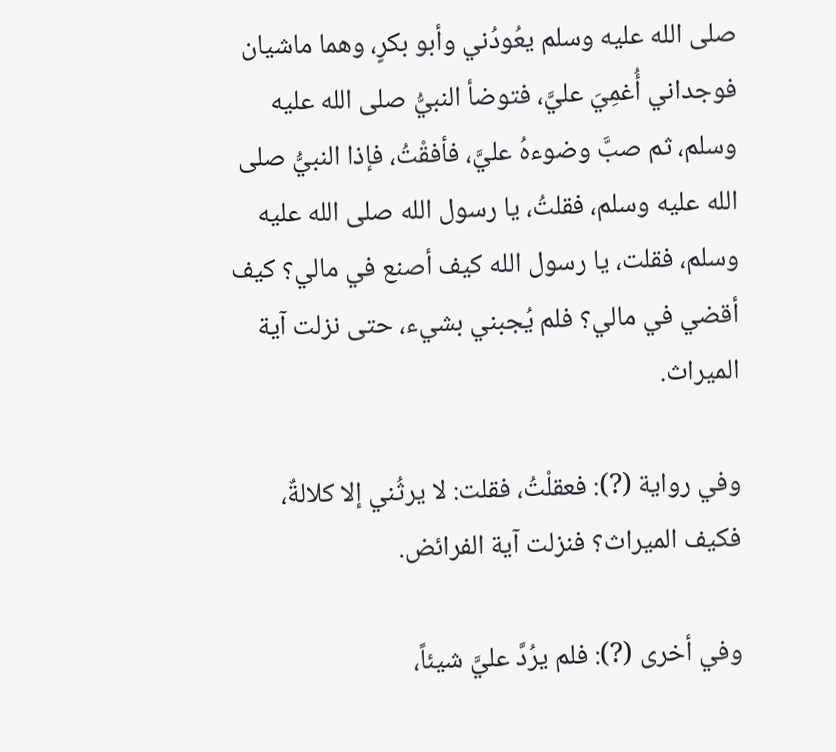صلى الله عليه وسلم يعُودُني وأبو بكرٍ، وهما ماشيان فوجداني أُغمِيَ عليَّ، فتوضأ النبيُّ صلى الله عليه وسلم، ثم صبَّ وضوءهُ عليَّ، فأفقْتُ، فإذا النبيُّ صلى الله عليه وسلم، فقلتُ، يا رسول الله صلى الله عليه وسلم، فقلت، يا رسول الله كيف أصنع في مالي؟ كيف أقضي في مالي؟ فلم يُجبني بشيء، حتى نزلت آية الميراث.

وفي رواية (?): فعقلْتُ، فقلت: لا يرثُني إلا كلالةٌ، فكيف الميراث؟ فنزلت آية الفرائض.

وفي أخرى (?): فلم يرُدَّ عليَّ شيئاً،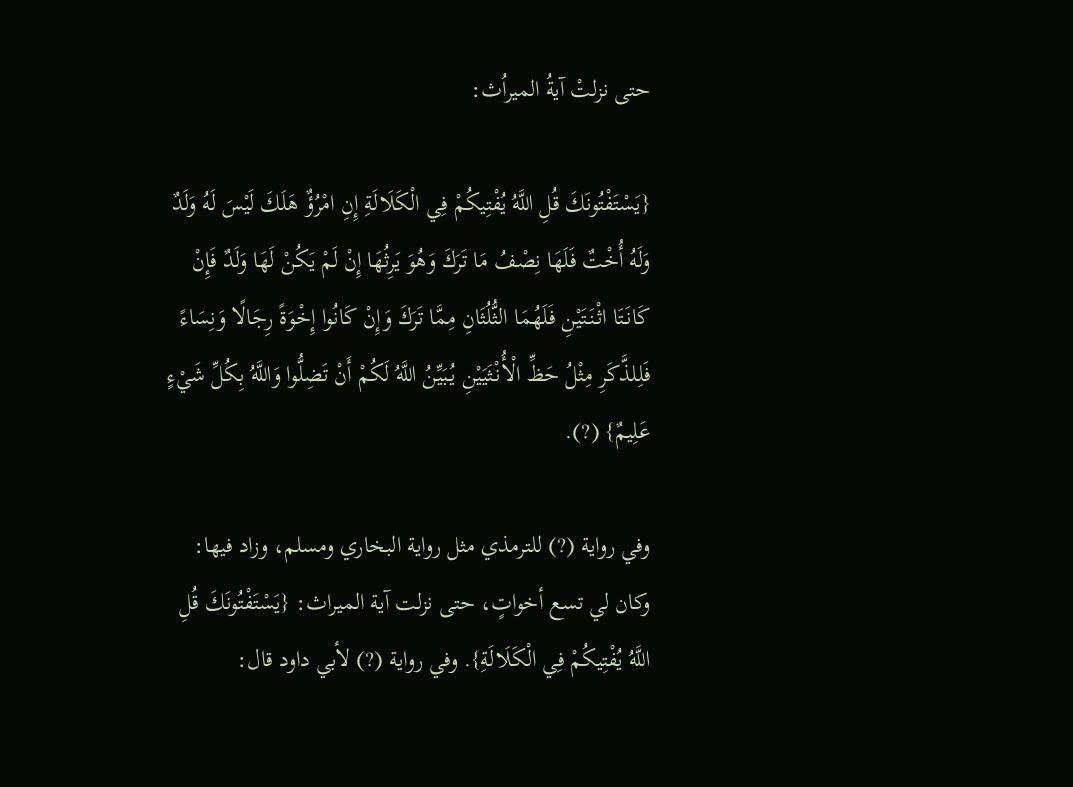حتى نزلتْ آيةُ الميراُث:

{يَسْتَفْتُونَكَ قُلِ اللَّهُ يُفْتِيكُمْ فِي الْكَلَالَةِ إِنِ امْرُؤٌ هَلَكَ لَيْسَ لَهُ وَلَدٌ وَلَهُ أُخْتٌ فَلَهَا نِصْفُ مَا تَرَكَ وَهُوَ يَرِثُهَا إِنْ لَمْ يَكُنْ لَهَا وَلَدٌ فَإِنْ كَانَتَا اثْنَتَيْنِ فَلَهُمَا الثُّلُثَانِ مِمَّا تَرَكَ وَإِنْ كَانُوا إِخْوَةً رِجَالًا وَنِسَاءً فَلِلذَّكَرِ مِثْلُ حَظِّ الْأُنْثَيَيْنِ يُبَيِّنُ اللَّهُ لَكُمْ أَنْ تَضِلُّوا وَاللَّهُ بِكُلِّ شَيْءٍ عَلِيمٌ} (?).

وفي رواية (?) للترمذي مثل رواية البخاري ومسلم، وزاد فيها: وكان لي تسع أخواتٍ، حتى نزلت آية الميراث: {يَسْتَفْتُونَكَ قُلِ اللَّهُ يُفْتِيكُمْ فِي الْكَلَالَةِ}. وفي رواية (?) لأبي داود قال: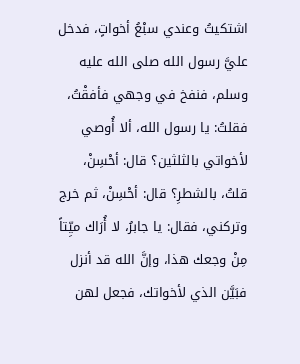اشتكيتُ وعندي سبْعُ أخواتٍ، فدخل عليَّ رسول الله صلى الله عليه وسلم، فنفخ في وجهي فأفقْتُ، فقلتُ: يا رسول الله، ألا أُوصي لأخواتي بالثلثين؟ قال: أحْسِنْ، قلتُ، بالشطرِ؟ قال: أحْسِنْ، ثم خرج وتركني، فقال: يا جابرُ، لا أُرَاك ميِّتاً مِنْ وجعك هذا، وإنَّ الله قد أنزل فبَيَّن الذي لأخواتك، فجعل لهن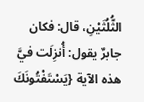الثُّلُثَيْنِ، قال: فكان جابرٌ يقول: أُنزِلَت فيَّ هذه الآية {يَسْتَفْتُونَكَ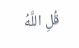قُلِ اللَّهُ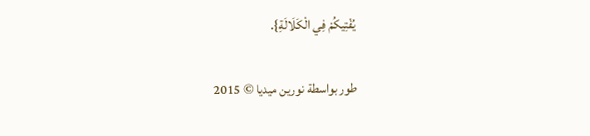يُفْتِيكُمْ فِي الْكَلَالَةِ}.

طور بواسطة نورين ميديا © 2015